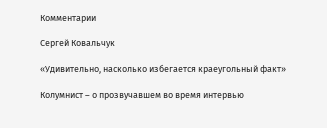Комментарии

Сергей Ковальчук

«Удивительно, насколько избегается краеугольный факт»

Колумнист – о прозвучавшем во время интервью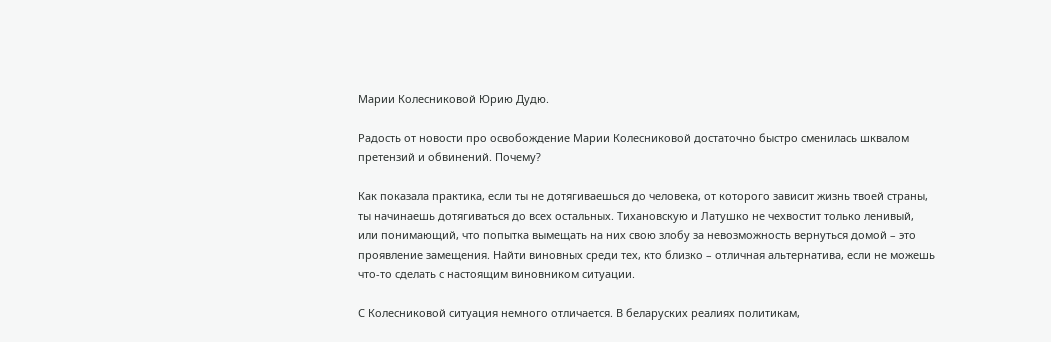Марии Колесниковой Юрию Дудю.

Радость от новости про освобождение Марии Колесниковой достаточно быстро сменилась шквалом претензий и обвинений. Почему?

Как показала практика, если ты не дотягиваешься до человека, от которого зависит жизнь твоей страны, ты начинаешь дотягиваться до всех остальных. Тихановскую и Латушко не чехвостит только ленивый, или понимающий, что попытка вымещать на них свою злобу за невозможность вернуться домой – это проявление замещения. Найти виновных среди тех, кто близко – отличная альтернатива, если не можешь что-то сделать с настоящим виновником ситуации.

С Колесниковой ситуация немного отличается. В беларуских реалиях политикам,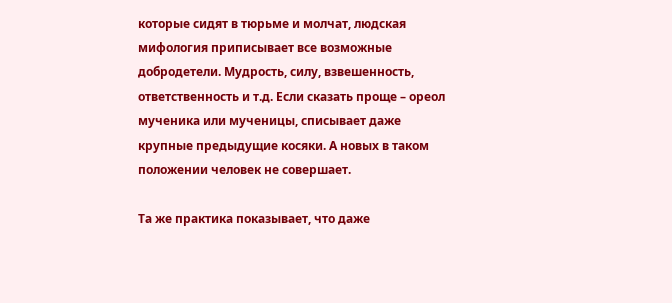которые сидят в тюрьме и молчат, людская мифология приписывает все возможные добродетели. Мудрость, силу, взвешенность, ответственность и т.д. Если сказать проще – ореол мученика или мученицы, списывает даже крупные предыдущие косяки. А новых в таком положении человек не совершает.

Та же практика показывает, что даже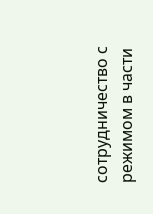сотрудничество с режимом в части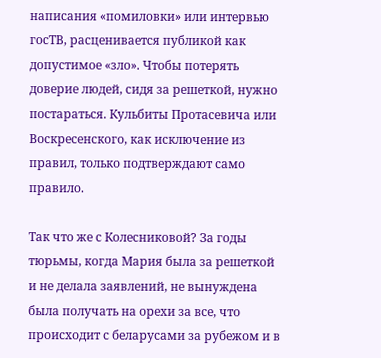написания «помиловки» или интервью госТВ, расценивается публикой как допустимое «зло». Чтобы потерять доверие людей, сидя за решеткой, нужно постараться. Кульбиты Протасевича или Воскресенского, как исключение из правил, только подтверждают само правило.

Так что же с Колесниковой? За годы тюрьмы, когда Мария была за решеткой и не делала заявлений, не вынуждена была получать на орехи за все, что происходит с беларусами за рубежом и в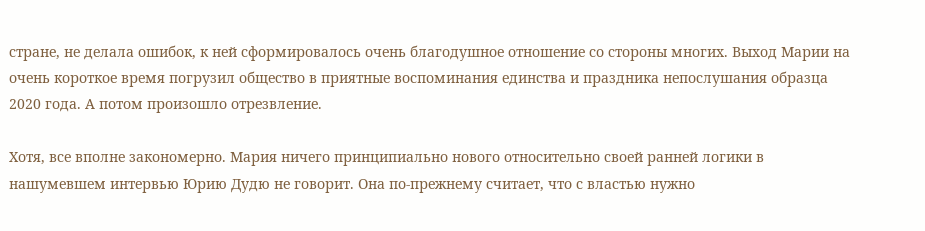стране, не делала ошибок, к ней сформировалось очень благодушное отношение со стороны многих. Выход Марии на очень короткое время погрузил общество в приятные воспоминания единства и праздника непослушания образца 2020 года. А потом произошло отрезвление.

Хотя, все вполне закономерно. Мария ничего принципиально нового относительно своей ранней логики в нашумевшем интервью Юрию Дудю не говорит. Она по-прежнему считает, что с властью нужно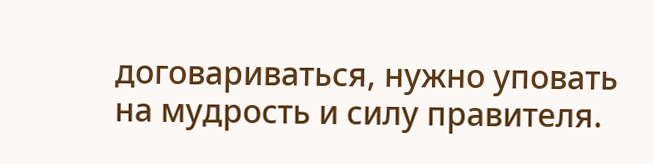договариваться, нужно уповать на мудрость и силу правителя.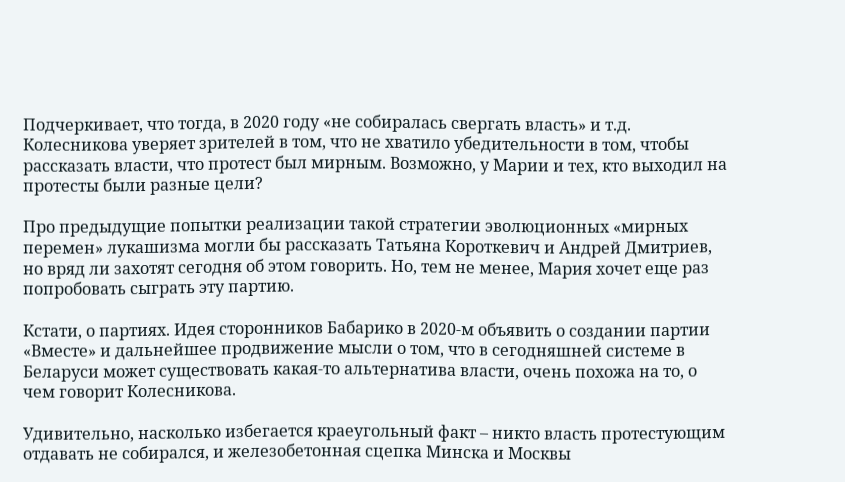Подчеркивает, что тогда, в 2020 году «не собиралась свергать власть» и т.д. Колесникова уверяет зрителей в том, что не хватило убедительности в том, чтобы рассказать власти, что протест был мирным. Возможно, у Марии и тех, кто выходил на протесты были разные цели?

Про предыдущие попытки реализации такой стратегии эволюционных «мирных перемен» лукашизма могли бы рассказать Татьяна Короткевич и Андрей Дмитриев, но вряд ли захотят сегодня об этом говорить. Но, тем не менее, Мария хочет еще раз попробовать сыграть эту партию.

Кстати, о партиях. Идея сторонников Бабарико в 2020-м объявить о создании партии «Вместе» и дальнейшее продвижение мысли о том, что в сегодняшней системе в Беларуси может существовать какая-то альтернатива власти, очень похожа на то, о чем говорит Колесникова.

Удивительно, насколько избегается краеугольный факт – никто власть протестующим отдавать не собирался, и железобетонная сцепка Минска и Москвы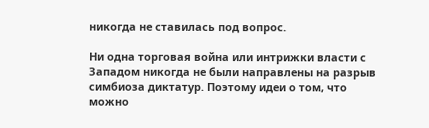никогда не ставилась под вопрос.

Ни одна торговая война или интрижки власти с Западом никогда не были направлены на разрыв симбиоза диктатур. Поэтому идеи о том, что можно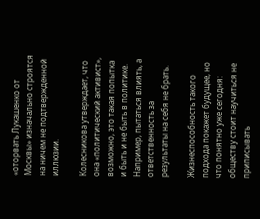«оторвать Лукашенко от Москвы» изначально строятся на ничем не подтвержденной иллюзии.

Колесникова утверждает, что она «политический активист», возможно, это такая попытка и быть и не быть в политике. Например, пытаться влиять, а ответственность за результаты на себя не брать.

Жизнеспособность такого подхода покажет будущее, но что понятно уже сегодня: обществу стоит научиться не приписывать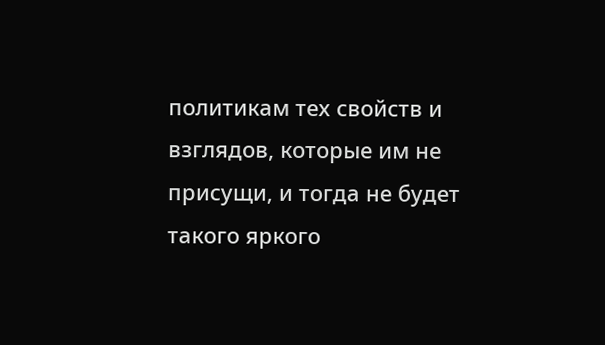политикам тех свойств и взглядов, которые им не присущи, и тогда не будет такого яркого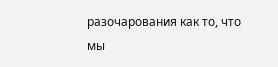разочарования как то, что мы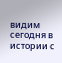видим сегодня в истории с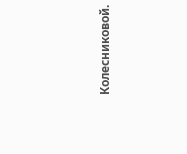Колесниковой.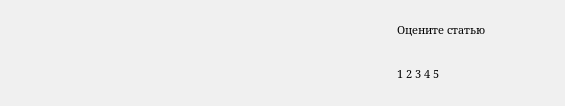Оцените статью

1 2 3 4 5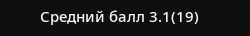Средний балл 3.1(19)